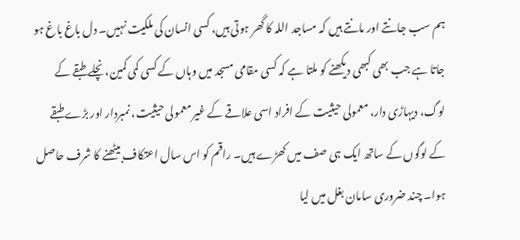ہم سب جانتے اور مانتے ہیں کہ مساجد اللہ کا گھر ہوتی ہیں، کسی انسان کی ملکیت نہیں۔ دل باغ باغ ہو جاتا ہے جب بھی کبھی دیکھنے کو ملتا ہے کہ کسی مقامی مسجد میں وہاں کے کسی کمی کمین، نچلے طبقے کے لوگ، دیہاڑی دار، معمولی حیثیت کے افراد اسی علاقے کے غیر معمولی حیثیت، نمبردار اور بڑے طبقے کے لوگوں کے ساتھ ایک ہی صف میں کھڑے ہیں۔ راقم کو اس سال اعتکاف بیٹھنے کا شرف حاصل ہوا۔ چند ضروری سامان بغل میں لیا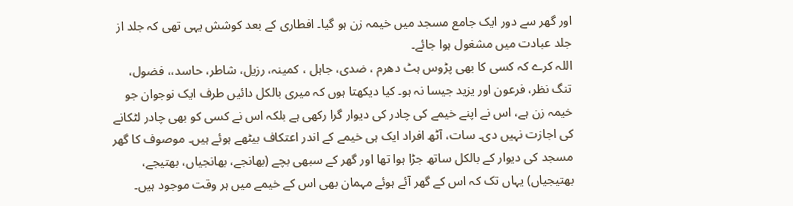اور گھر سے دور ایک جامع مسجد میں خیمہ زن ہو گیا۔ افطاری کے بعد کوشش یہی تھی کہ جلد از جلد عبادت میں مشغول ہوا جائے۔
اللہ کرے کہ کسی کا بھی پڑوس ہٹ دھرم ، ضدی، جاہل ، کمینہ، رزیل، شاطر، حاسد،، فضول، تنگ نظر، فرعون اور یزید جیسا نہ ہو۔ کیا دیکھتا ہوں کہ میری بالکل دائیں طرف ایک نوجوان جو خیمہ زن ہے، اس نے اپنے خیمے کی چادر کی دیوار گرا رکھی ہے بلکہ اس نے کسی کو بھی چادر لٹکانے کی اجازت نہیں دی۔ سات، آٹھ افراد ایک ہی خیمے کے اندر اعتکاف بیٹھے ہوئے ہیں۔ موصوف کا گھر مسجد کی دیوار کے بالکل ساتھ جڑا ہوا تھا اور گھر کے سبھی بچے (بھانجے، بھانجیاں، بھتیجے، بھتیجیاں) یہاں تک کہ اس کے گھر آئے ہوئے مہمان بھی اس کے خیمے میں ہر وقت موجود ہیں۔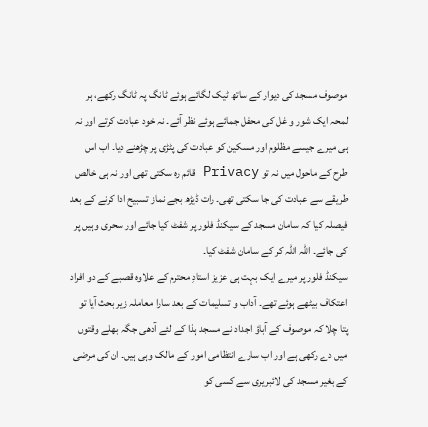موصوف مسجد کی دیوار کے ساتھ ٹیک لگائے ہوئے ٹانگ پہ ٹانگ رکھے، ہر لمحہ ایک شور و غل کی محفل جمائے ہوئے نظر آئے۔ نہ خود عبادت کرتے اور نہ ہی میرے جیسے مظلوم اور مسکین کو عبادت کی پٹڑی پر چڑھنے دیا۔ اب اس طرح کے ماحول میں نہ تو Privacy قائم رہ سکتی تھی اور نہ ہی خالص طریقے سے عبادت کی جا سکتی تھی۔ رات ڈیڑھ بجے نماز تسبیح ادا کرنے کے بعد فیصلہ کیا کہ سامان مسجد کے سیکنڈ فلور پر شفٹ کیا جائے اور سحری وہیں پر کی جائے۔ اللہ اللہ کر کے سامان شفٹ کیا۔
سیکنڈ فلور پر میرے ایک بہت ہی عزیز استادِ محترم کے علاوہ قصبے کے دو افراد اعتکاف بیٹھے ہوئے تھے۔ آداب و تسلیمات کے بعد سارا معاملہ زیر بحث آیا تو پتا چلا کہ موصوف کے آباؤ اجداد نے مسجد ہذا کے لئے آدھی جگہ بھلے وقتوں میں دے رکھی ہے اور اب سارے انتظامی امور کے مالک وہی ہیں۔ ان کی مرضی کے بغیر مسجد کی لائبریری سے کسی کو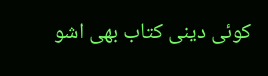کوئی دینی کتاب بھی اشو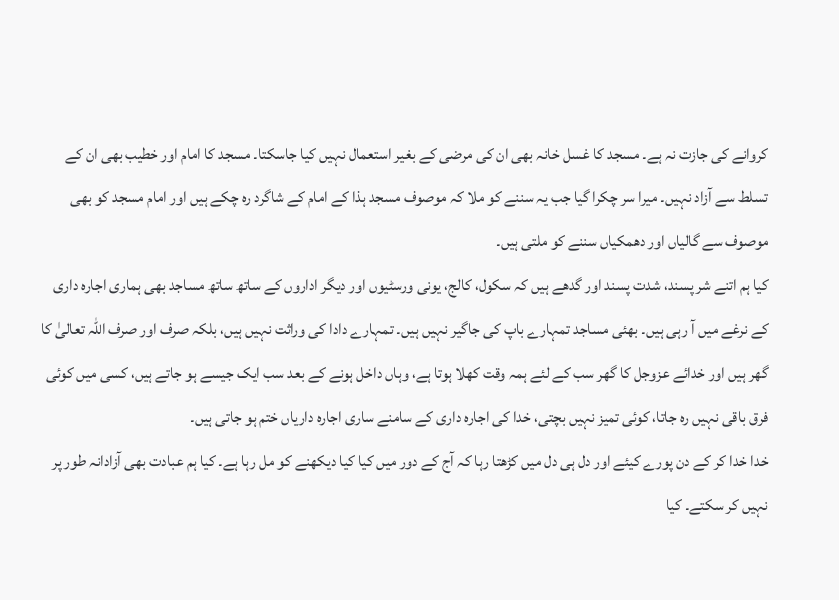کروانے کی جازت نہ ہے۔ مسجد کا غسل خانہ بھی ان کی مرضی کے بغیر استعمال نہیں کیا جاسکتا۔ مسجد کا امام اور خطیب بھی ان کے تسلط سے آزاد نہیں۔ میرا سر چکرا گیا جب یہ سننے کو ملا کہ موصوف مسجد ہذا کے امام کے شاگرد رہ چکے ہیں اور امام مسجد کو بھی موصوف سے گالیاں اور دھمکیاں سننے کو ملتی ہیں۔
کیا ہم اتنے شر پسند، شدت پسند اور گدھے ہیں کہ سکول، کالج، یونی ورسٹیوں اور دیگر اداروں کے ساتھ ساتھ مساجد بھی ہماری اجارہ داری کے نرغے میں آ رہی ہیں۔ بھئی مساجد تمہارے باپ کی جاگیر نہیں ہیں۔ تمہارے دادا کی وراثت نہیں ہیں، بلکہ صرف اور صرف اللہ تعالیٰ کا گھر ہیں اور خدائے عزوجل کا گھر سب کے لئے ہمہ وقت کھلا ہوتا ہے، وہاں داخل ہونے کے بعد سب ایک جیسے ہو جاتے ہیں، کسی میں کوئی فرق باقی نہیں رہ جاتا، کوئی تمیز نہیں بچتی، خدا کی اجارہ داری کے سامنے ساری اجارہ داریاں ختم ہو جاتی ہیں۔
خدا خدا کر کے دن پورے کیئے اور دل ہی دل میں کڑھتا رہا کہ آج کے دور میں کیا کیا دیکھنے کو مل رہا ہے۔ کیا ہم عبادت بھی آزادانہ طور پر نہیں کر سکتے۔ کیا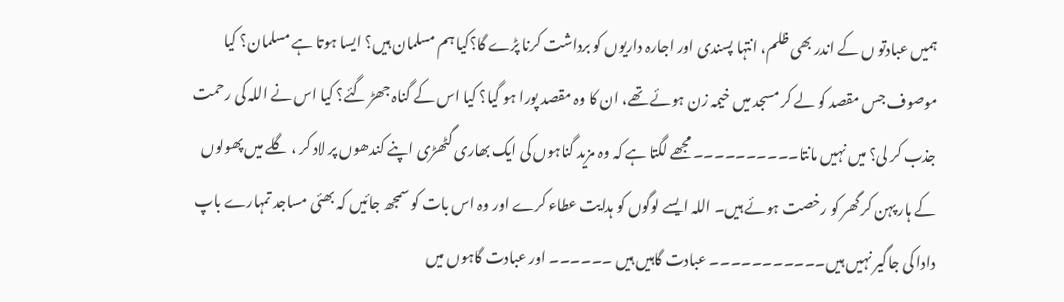ہمیں عبادتو ں کے اندر بھی ظلم، انتہا پسندی اور اجارہ داریوں کو برداشت کرنا پڑے گا؟کیا ہم مسلمان ہیں؟ ایسا ہوتا ہے مسلمان؟ کیا موصوف جس مقصد کو لے کر مسجد میں خیمہ زن ہوئے تھے، ان کا وہ مقصد پورا ہو گیا؟ کیا اس کے گناہ جھڑ گئے؟ کیا اس نے اللہ کی رحمت جذب کر لی؟ میں نہیں مانتا۔۔۔۔۔۔۔۔۔۔ مجھے لگتا ہے کہ وہ مزید گناہوں کی ایک بھاری گٹھڑی اپنے کندھوں پر لاد کر ، گلے میں پھولوں کے ہار پہن کر گھر کو رخصت ہوئے ہیں۔ اللہ ایسے لوگوں کو ہدایت عطاء کرے اور وہ اس بات کو سمجھ جائیں کہ بھئی مساجد تمہارے باپ دادا کی جاگیر نہیں ہیں۔۔۔۔۔۔۔۔۔۔۔ عبادت گاہیں ہیں ۔۔۔۔۔۔ اور عبادت گاہوں میں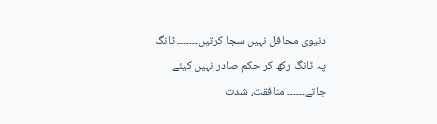دنیوی محافل نہیں سجا کرتیں۔۔۔۔۔۔۔ ٹانگ پہ ٹانگ رکھ کر حکم صادر نہیں کیئے جاتے۔۔۔۔۔۔ منافقت، شدت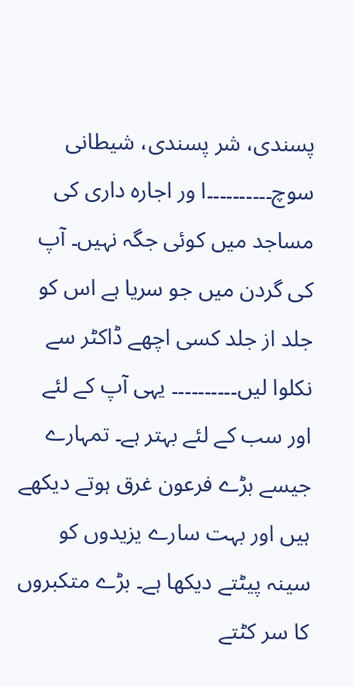پسندی، شر پسندی، شیطانی سوچ۔۔۔۔۔۔۔۔۔۔ا ور اجارہ داری کی مساجد میں کوئی جگہ نہیں۔ آپ کی گردن میں جو سریا ہے اس کو جلد از جلد کسی اچھے ڈاکٹر سے نکلوا لیں۔۔۔۔۔۔۔۔۔۔ یہی آپ کے لئے اور سب کے لئے بہتر ہے۔ تمہارے جیسے بڑے فرعون غرق ہوتے دیکھے ہیں اور بہت سارے یزیدوں کو سینہ پیٹتے دیکھا ہے۔ بڑے متکبروں کا سر کٹتے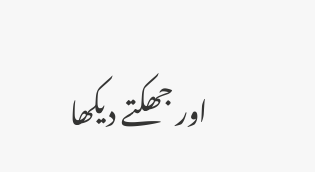اور جھکتے دیکھا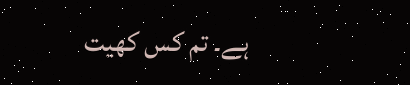ہے۔ تم کس کھیت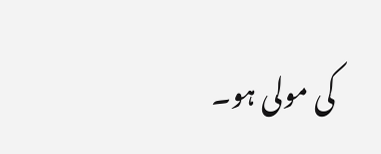کی مولی ہو۔